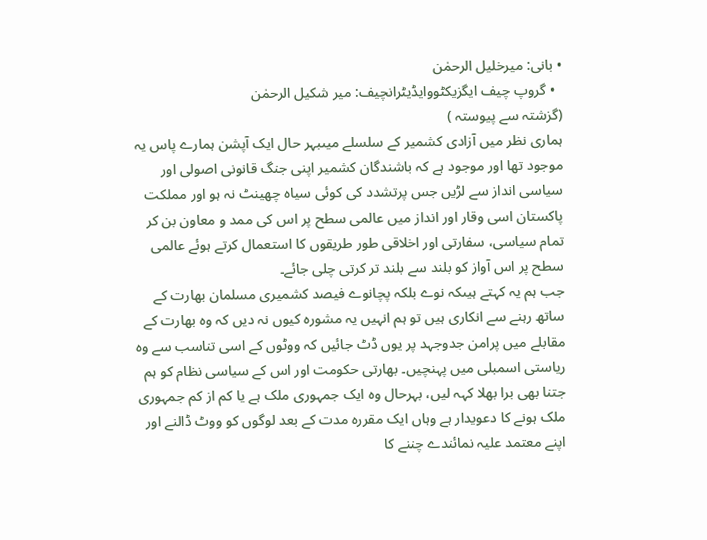• بانی: میرخلیل الرحمٰن
  • گروپ چیف ایگزیکٹووایڈیٹرانچیف: میر شکیل الرحمٰن
(گزشتہ سے پیوستہ )
ہماری نظر میں آزادی کشمیر کے سلسلے میںبہر حال ایک آپشن ہمارے پاس یہ موجود تھا اور موجود ہے کہ باشندگان کشمیر اپنی جنگ قانونی اصولی اور سیاسی انداز سے لڑیں جس پرتشدد کی کوئی سیاہ چھینٹ نہ ہو اور مملکت پاکستان اسی وقار اور انداز میں عالمی سطح پر اس کی ممد و معاون بن کر تمام سیاسی، سفارتی اور اخلاقی طور طریقوں کا استعمال کرتے ہوئے عالمی سطح پر اس آواز کو بلند سے بلند تر کرتی چلی جائے۔
جب ہم یہ کہتے ہیںکہ نوے بلکہ پچانوے فیصد کشمیری مسلمان بھارت کے ساتھ رہنے سے انکاری ہیں تو ہم انہیں یہ مشورہ کیوں نہ دیں کہ وہ بھارت کے مقابلے میں پرامن جدوجہد پر یوں ڈٹ جائیں کہ ووٹوں کے اسی تناسب سے وہ ریاستی اسمبلی میں پہنچیں۔ بھارتی حکومت اور اس کے سیاسی نظام کو ہم جتنا بھی برا بھلا کہہ لیں، بہرحال وہ ایک جمہوری ملک ہے یا کم از کم جمہوری ملک ہونے کا دعویدار ہے وہاں ایک مقررہ مدت کے بعد لوگوں کو ووٹ ڈالنے اور اپنے معتمد علیہ نمائندے چننے کا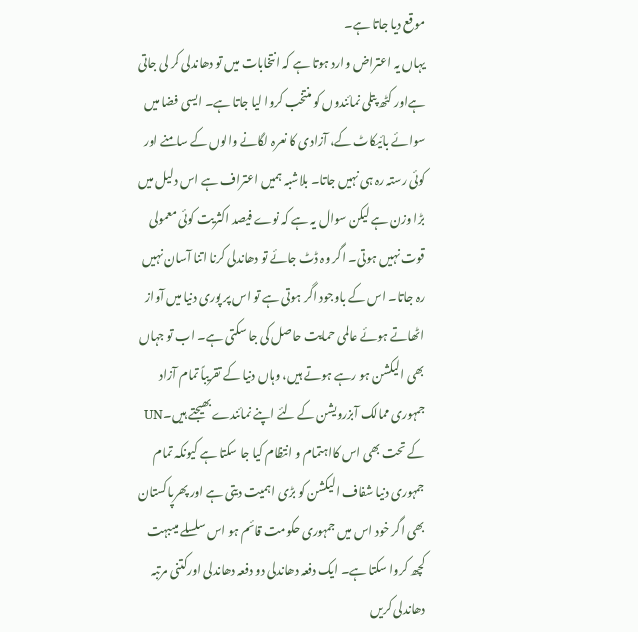موقع دیا جاتا ہے۔
یہاں یہ اعتراض وارد ہوتا ہے کہ انتخابات میں تو دھاندلی کر لی جاتی ہےاور کٹھ پتلی نمائندوں کو منتخب کروا لیا جاتا ہے۔ ایسی فضا میں سوائے بائیکاٹ کے، آزادی کا نعرہ لگانے والوں کے سامنے اور کوئی رستہ رہ ہی نہیں جاتا۔ بلاشبہ ہمیں اعتراف ہے اس دلیل میں بڑا وزن ہے لیکن سوال یہ ہے کہ نوے فیصد اکثریت کوئی معمولی قوت نہیں ہوتی۔ اگر وہ ڈٹ جائے تو دھاندلی کرنا اتنا آسان نہیں رہ جاتا۔ اس کے باوجود اگر ہوتی ہے تو اس پر پوری دنیا میں آواز اٹھاتے ہوئے عالمی حمایت حاصل کی جا سکتی ہے۔ اب تو جہاں بھی الیکشن ہو رہے ہوتے ہیں، وہاں دنیا کے تقریباً تمام آزاد جمہوری ممالک آبزرویشن کے لئے اپنے نمائندے بھیجتے ہیں۔UN کے تحت بھی اس کااہتمام و انتظام کیا جا سکتا ہے کیونکہ تمام جمہوری دنیا شفاف الیکشن کو بڑی اہمیت دیتی ہے اور پھرپاکستان بھی اگر خود اس میں جمہوری حکومت قائم ہو اس سلسلے میںبہت کچھ کروا سکتا ہے۔ ایک دفعہ دھاندلی دو دفعہ دھاندلی اورکتنی مرتبہ دھاندلی کریں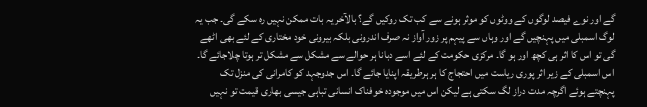گے اور نوے فیصد لوگوں کے ووٹوں کو موثر ہونے سے کب تک روکیں گے؟ بالآخر یہ بات ممکن نہیں رہ سکے گی۔ جب یہ لوگ اسمبلی میں پہنچیں گے اور وہاں سے پیہم پر زور آواز نہ صرف اندرونی بلکہ بیرونی خود مختاری کے لئے بھی اٹھے گی تو اس کا اثر ہی کچھ اور ہو گا۔ مرکزی حکومت کے لئے اسے دبانا ہر حوالے سے مشکل سے مشکل تر ہوتا چلاجائے گا۔ اس اسمبلی کے زیر اثر پوری ریاست میں احتجاج کا ہر ہرطریقہ اپنایا جائے گا۔ اس جدوجہد کو کامرانی کی منزل تک پہنچتے ہوئے اگرچہ مدت دراز لگ سکتی ہے لیکن اس میں موجودہ خوفناک انسانی تباہی جیسی بھاری قیمت تو نہیں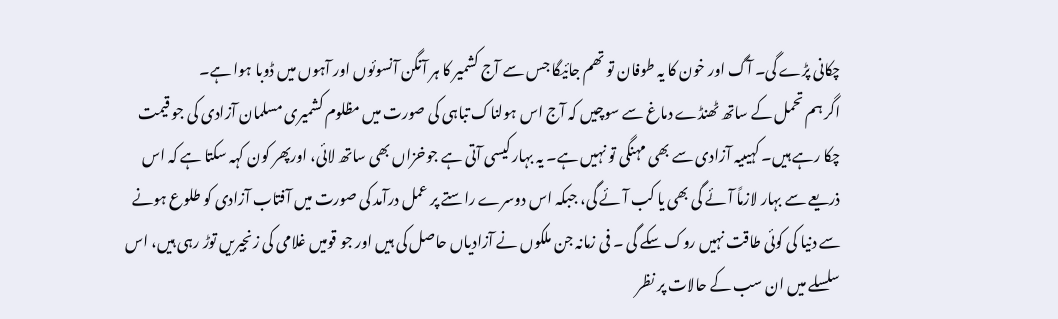چکانی پڑے گی۔ آگ اور خون کا یہ طوفان تو تھم جائیگا جس سے آج کشمیر کا ہر آنگن آنسوئوں اور آہوں میں ڈوبا ہوا ہے۔
اگر ہم تحمل کے ساتھ ٹھنڈے دماغ سے سوچیں کہ آج اس ہولناک تباہی کی صورت میں مظلوم کشمیری مسلمان آزادی کی جو قیمت چکا رہے ہیں۔ کہیںیہ آزادی سے بھی مہنگی تو نہیں ہے۔ یہ بہار کیسی آتی ہے جوخزاں بھی ساتھ لائی، اورپھر کون کہہ سکتا ہے کہ اس ذریعے سے بہار لازماً آئے گی بھی یا کب آئے گی، جبکہ اس دوسرے راستے پر عمل درآمد کی صورت میں آفتاب آزادی کو طلوع ہونے سے دنیا کی کوئی طاقت نہیں روک سکے گی ۔ فی زمانہ جن ملکوں نے آزادیاں حاصل کی ہیں اور جو قومیں غلامی کی زنجیریں توڑ رہی ہیں، اس سلسلے میں ان سب کے حالات پر نظر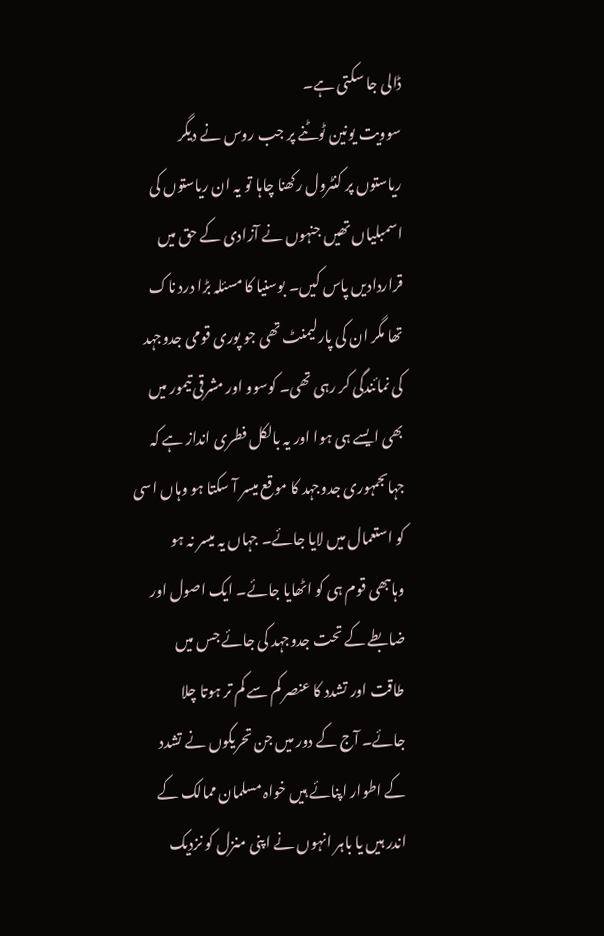ڈالی جا سکتی ہے۔
سوویت یونین ٹوٹنے پر جب روس نے دیگر ریاستوں پر کنٹرول رکھنا چاہا تو یہ ان ریاستوں کی اسمبلیاں تھیں جنہوں نے آزادی کے حق میں قراردادیں پاس کیں۔ بوسنیا کا مسئلہ بڑا درد ناک تھا مگر ان کی پارلیمنٹ تھی جو پوری قومی جدوجہد کی نمائندگی کر رہی تھی۔ کوسوو اور مشرقی تیمور میں بھی ایسے ہی ہوا اور یہ بالکل فطری انداز ہے کہ جہاںجمہوری جدوجہد کا موقع میسر آ سکتا ہو وہاں اسی کو استعمال میں لایا جائے۔ جہاں یہ میسر نہ ہو وہاںبھی قوم ہی کو اٹھایا جائے۔ ایک اصول اور ضابطے کے تحت جدوجہد کی جائے جس میں طاقت اور تشدد کا عنصر کم سے کم تر ہوتا چلا جائے۔ آج کے دور میں جن تحریکوں نے تشدد کے اطوار اپنائے ہیں خواہ مسلمان ممالک کے اندر ہیں یا باہر انہوں نے اپنی منزل کو نزدیک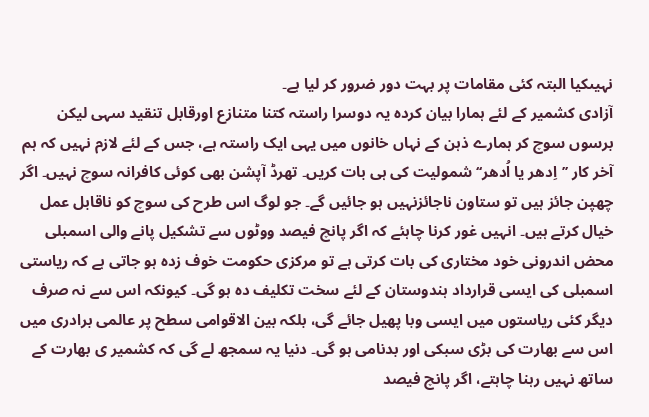نہیںکیا البتہ کئی مقامات پر بہت دور ضرور کر لیا ہے۔
آزادی کشمیر کے لئے ہمارا بیان کردہ یہ دوسرا راستہ کتنا متنازع اورقابل تنقید سہی لیکن برسوں سوچ کر ہمارے ذہن کے نہاں خانوں میں یہی ایک راستہ ہے، جس کے لئے لازم نہیں کہ ہم آخر کار ’’اِدھر یا اُدھر‘‘ شمولیت کی ہی بات کریں۔ تھرڈ آپشن بھی کوئی کافرانہ سوچ نہیں۔ اگر چھپن جائز ہیں تو ستاون ناجائزنہیں ہو جائیں گے۔ جو لوگ اس طرح کی سوچ کو ناقابل عمل خیال کرتے ہیں۔ انہیں غور کرنا چاہئے کہ اگر پانچ فیصد ووٹوں سے تشکیل پانے والی اسمبلی محض اندرونی خود مختاری کی بات کرتی ہے تو مرکزی حکومت خوف زدہ ہو جاتی ہے کہ ریاستی اسمبلی کی ایسی قرارداد ہندوستان کے لئے سخت تکلیف دہ ہو گی۔ کیونکہ اس سے نہ صرف دیگر کئی ریاستوں میں ایسی وبا پھیل جائے گی، بلکہ بین الاقوامی سطح پر عالمی برادری میں اس سے بھارت کی بڑی سبکی اور بدنامی ہو گی۔ دنیا یہ سمجھ لے گی کہ کشمیر ی بھارت کے ساتھ نہیں رہنا چاہتے، اگر پانچ فیصد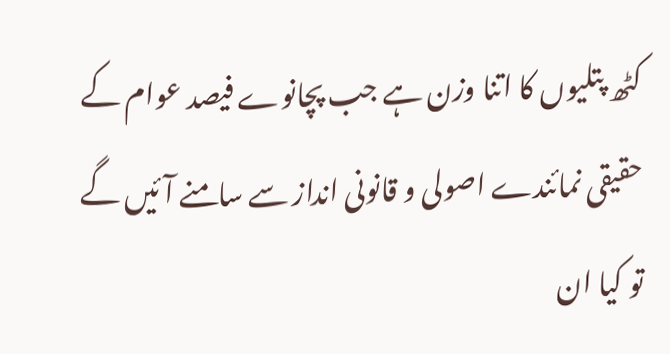کٹھ پتلیوں کا اتنا وزن ہے جب پچانوے فیصد عوام کے حقیقی نمائندے اصولی و قانونی انداز سے سامنے آئیں گے تو کیا ان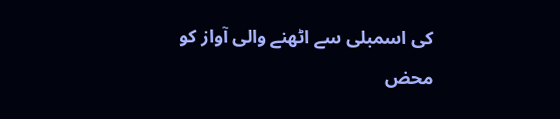کی اسمبلی سے اٹھنے والی آواز کو محض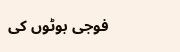فوجی بوٹوں کی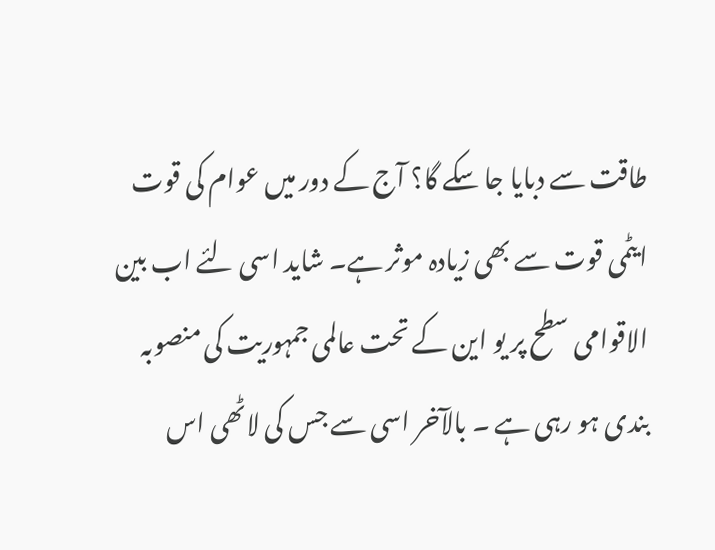طاقت سے دبایا جا سکے گا؟ آج کے دور میں عوام کی قوت ایٹمی قوت سے بھی زیادہ موثر ہے۔ شاید اسی لئے اب بین الاقوامی سطح پر یو این کے تحت عالمی جمہوریت کی منصوبہ بندی ہو رہی ہے ۔ بالآخر اسی سے جس کی لاٹھی اس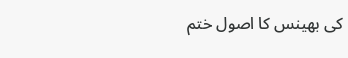کی بھینس کا اصول ختم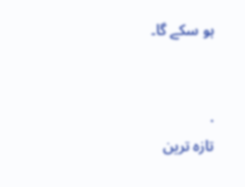ہو سکے گا۔


.
تازہ ترین